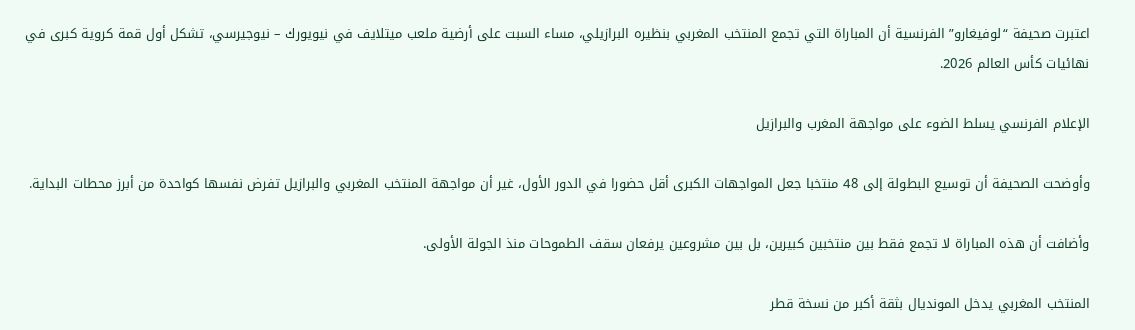اعتبرت صحيفة “لوفيغارو” الفرنسية أن المباراة التي تجمع المنتخب المغربي بنظيره البرازيلي، مساء السبت على أرضية ملعب ميتلايف في نيويورك – نيوجيرسي، تشكل أول قمة كروية كبرى في نهائيات كأس العالم 2026.

الإعلام الفرنسي يسلط الضوء على مواجهة المغرب والبرازيل

وأوضحت الصحيفة أن توسيع البطولة إلى 48 منتخبا جعل المواجهات الكبرى أقل حضورا في الدور الأول، غير أن مواجهة المنتخب المغربي والبرازيل تفرض نفسها كواحدة من أبرز محطات البداية.

وأضافت أن هذه المباراة لا تجمع فقط بين منتخبين كبيرين، بل بين مشروعين يرفعان سقف الطموحات منذ الجولة الأولى.

المنتخب المغربي يدخل المونديال بثقة أكبر من نسخة قطر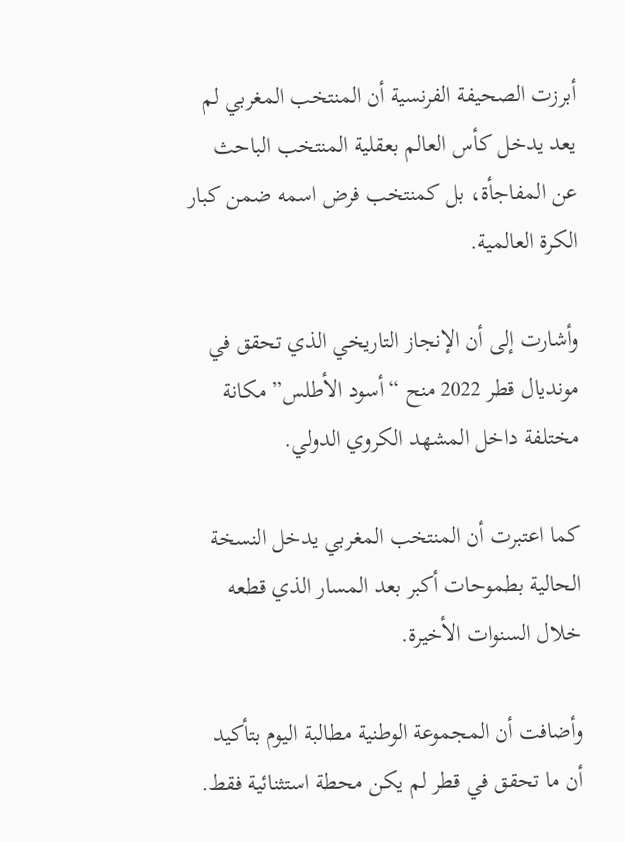أبرزت الصحيفة الفرنسية أن المنتخب المغربي لم يعد يدخل كأس العالم بعقلية المنتخب الباحث عن المفاجأة، بل كمنتخب فرض اسمه ضمن كبار الكرة العالمية.

وأشارت إلى أن الإنجاز التاريخي الذي تحقق في مونديال قطر 2022 منح “أسود الأطلس” مكانة مختلفة داخل المشهد الكروي الدولي.

كما اعتبرت أن المنتخب المغربي يدخل النسخة الحالية بطموحات أكبر بعد المسار الذي قطعه خلال السنوات الأخيرة.

وأضافت أن المجموعة الوطنية مطالبة اليوم بتأكيد أن ما تحقق في قطر لم يكن محطة استثنائية فقط.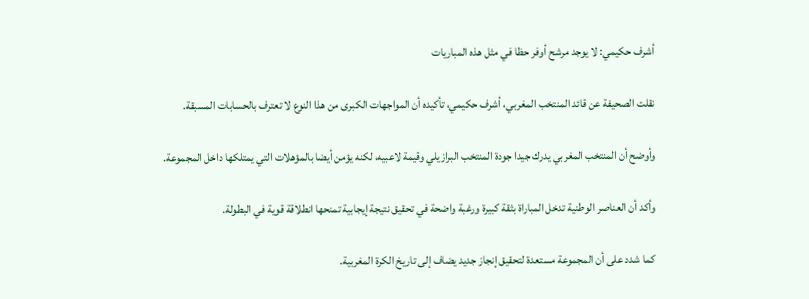أشرف حكيمي: لا يوجد مرشح أوفر حظا في مثل هذه المباريات

نقلت الصحيفة عن قائد المنتخب المغربي، أشرف حكيمي، تأكيده أن المواجهات الكبرى من هذا النوع لا تعترف بالحسابات المسبقة.

وأوضح أن المنتخب المغربي يدرك جيدا جودة المنتخب البرازيلي وقيمة لاعبيه، لكنه يؤمن أيضا بالمؤهلات التي يمتلكها داخل المجموعة.

وأكد أن العناصر الوطنية تدخل المباراة بثقة كبيرة ورغبة واضحة في تحقيق نتيجة إيجابية تمنحها انطلاقة قوية في البطولة.

كما شدد على أن المجموعة مستعدة لتحقيق إنجاز جديد يضاف إلى تاريخ الكرة المغربية.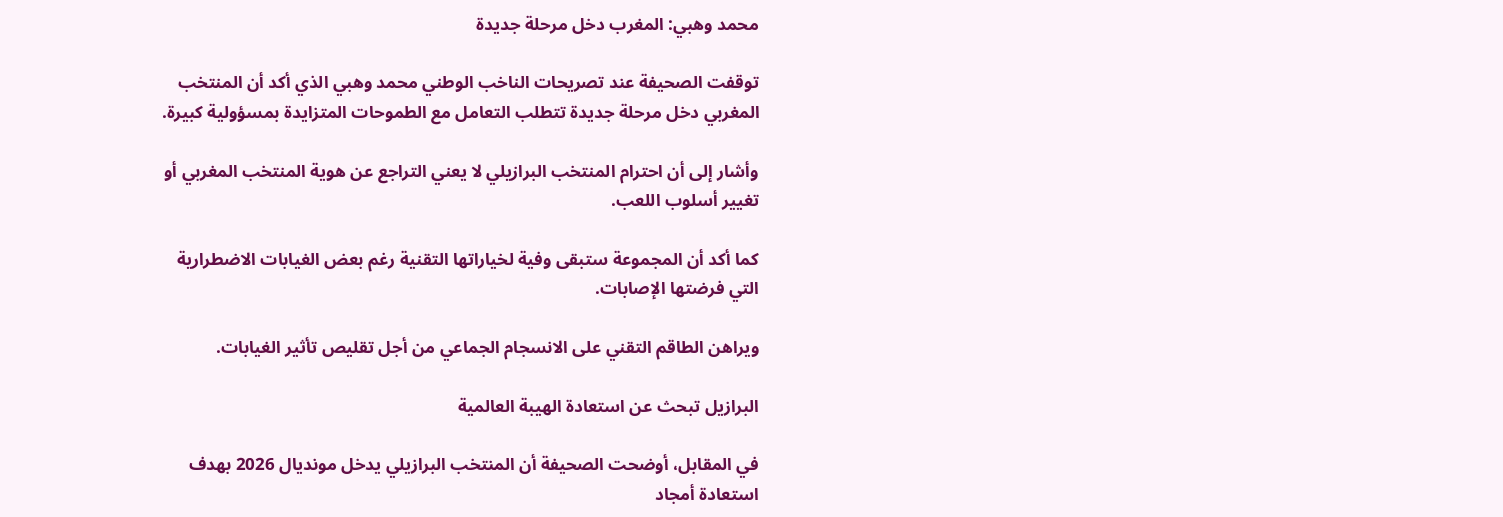محمد وهبي: المغرب دخل مرحلة جديدة

توقفت الصحيفة عند تصريحات الناخب الوطني محمد وهبي الذي أكد أن المنتخب المغربي دخل مرحلة جديدة تتطلب التعامل مع الطموحات المتزايدة بمسؤولية كبيرة.

وأشار إلى أن احترام المنتخب البرازيلي لا يعني التراجع عن هوية المنتخب المغربي أو تغيير أسلوب اللعب.

كما أكد أن المجموعة ستبقى وفية لخياراتها التقنية رغم بعض الغيابات الاضطرارية التي فرضتها الإصابات.

ويراهن الطاقم التقني على الانسجام الجماعي من أجل تقليص تأثير الغيابات.

البرازيل تبحث عن استعادة الهيبة العالمية

في المقابل، أوضحت الصحيفة أن المنتخب البرازيلي يدخل مونديال 2026 بهدف استعادة أمجاد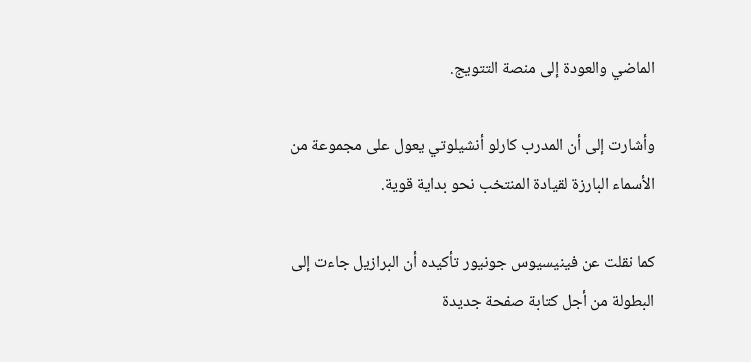الماضي والعودة إلى منصة التتويج.

وأشارت إلى أن المدرب كارلو أنشيلوتي يعول على مجموعة من الأسماء البارزة لقيادة المنتخب نحو بداية قوية.

كما نقلت عن فينيسيوس جونيور تأكيده أن البرازيل جاءت إلى البطولة من أجل كتابة صفحة جديدة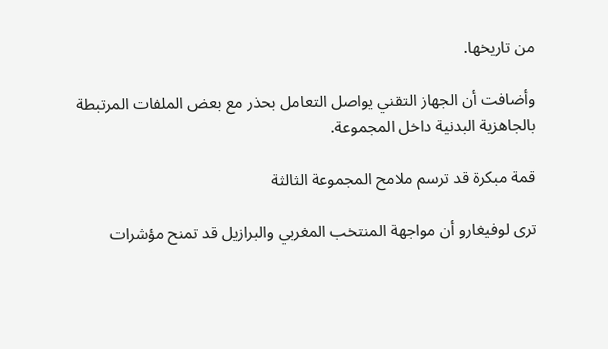من تاريخها.

وأضافت أن الجهاز التقني يواصل التعامل بحذر مع بعض الملفات المرتبطة بالجاهزية البدنية داخل المجموعة.

قمة مبكرة قد ترسم ملامح المجموعة الثالثة

ترى لوفيغارو أن مواجهة المنتخب المغربي والبرازيل قد تمنح مؤشرات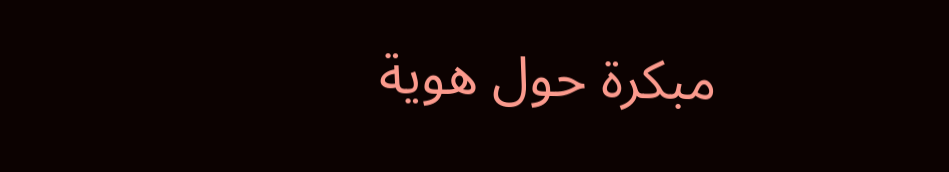مبكرة حول هوية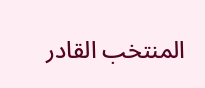المنتخب القادر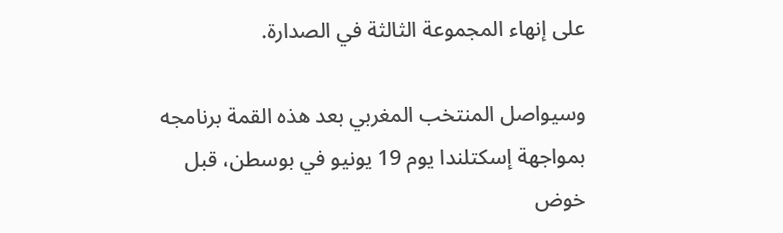على إنهاء المجموعة الثالثة في الصدارة.

وسيواصل المنتخب المغربي بعد هذه القمة برنامجه بمواجهة إسكتلندا يوم 19 يونيو في بوسطن، قبل خوض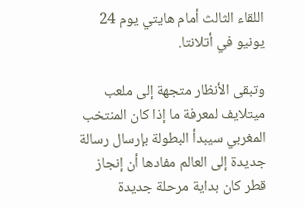اللقاء الثالث أمام هايتي يوم 24 يونيو في أتلانتا.

وتبقى الأنظار متجهة إلى ملعب ميتلايف لمعرفة ما إذا كان المنتخب المغربي سيبدأ البطولة بإرسال رسالة جديدة إلى العالم مفادها أن إنجاز قطر كان بداية مرحلة جديدة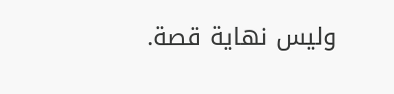وليس نهاية قصة.